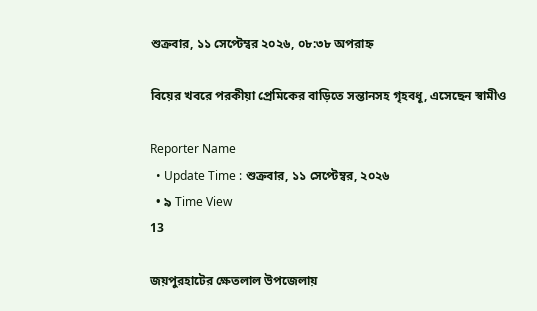শুক্রবার, ১১ সেপ্টেম্বর ২০২৬, ০৮:৩৮ অপরাহ্ন

বিয়ের খবরে পরকীয়া প্রেমিকের বাড়িতে সন্তানসহ গৃহবধূ, এসেছেন স্বামীও

Reporter Name
  • Update Time : শুক্রবার, ১১ সেপ্টেম্বর, ২০২৬
  • ৯ Time View
13

জয়পুরহাটের ক্ষেতলাল উপজেলায়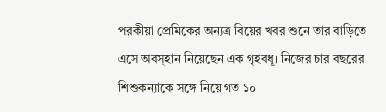পরকীয়া প্রেমিকের অন্যত্র বিয়ের খবর শুনে তার বাড়িতে এসে অবস্হান নিয়েছেন এক গৃহবধূ। নিজের চার বছরের শিশুকন্যাকে সঙ্গে নিয়ে গত ১০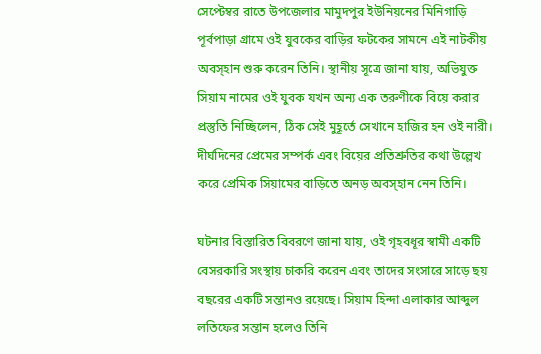সেপ্টেম্বর রাতে উপজেলার মামুদপুর ইউনিয়নের মিনিগাড়ি পূর্বপাড়া গ্রামে ওই যুবকের বাড়ির ফটকের সামনে এই নাটকীয় অবস্হান শুরু করেন তিনি। স্থানীয় সূত্রে জানা যায়, অভিযুক্ত সিয়াম নামের ওই যুবক যখন অন্য এক তরুণীকে বিয়ে করার প্রস্তুতি নিচ্ছিলেন, ঠিক সেই মুহূর্তে সেখানে হাজির হন ওই নারী। দীর্ঘদিনের প্রেমের সম্পর্ক এবং বিয়ের প্রতিশ্রুতির কথা উল্লেখ করে প্রেমিক সিয়ামের বাড়িতে অনড় অবস্হান নেন তিনি।

ঘটনার বিস্তারিত বিবরণে জানা যায়, ওই গৃহবধূর স্বামী একটি বেসরকারি সংস্থায় চাকরি করেন এবং তাদের সংসারে সাড়ে ছয় বছরের একটি সন্তানও রয়েছে। সিয়াম হিন্দা এলাকার আব্দুল লতিফের সন্তান হলেও তিনি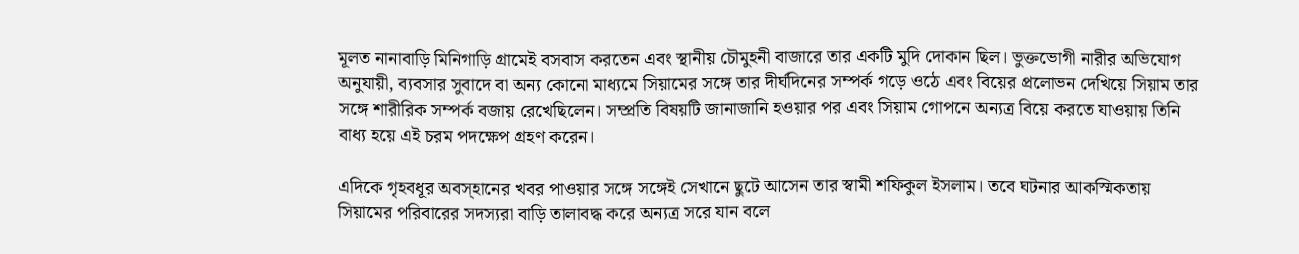মূলত নানাবাড়ি মিনিগাড়ি গ্রামেই বসবাস করতেন এবং স্থানীয় চৌমুহনী বাজারে তার একটি মুদি দোকান ছিল। ভুক্তভোগী নারীর অভিযোগ অনুযায়ী, ব্যবসার সুবাদে বা অন্য কোনো মাধ্যমে সিয়ামের সঙ্গে তার দীর্ঘদিনের সম্পর্ক গড়ে ওঠে এবং বিয়ের প্রলোভন দেখিয়ে সিয়াম তার সঙ্গে শারীরিক সম্পর্ক বজায় রেখেছিলেন। সম্প্রতি বিষয়টি জানাজানি হওয়ার পর এবং সিয়াম গোপনে অন্যত্র বিয়ে করতে যাওয়ায় তিনি বাধ্য হয়ে এই চরম পদক্ষেপ গ্রহণ করেন।

এদিকে গৃহবধূর অবস্হানের খবর পাওয়ার সঙ্গে সঙ্গেই সেখানে ছুটে আসেন তার স্বামী শফিকুল ইসলাম। তবে ঘটনার আকস্মিকতায় সিয়ামের পরিবারের সদস্যরা বাড়ি তালাবদ্ধ করে অন্যত্র সরে যান বলে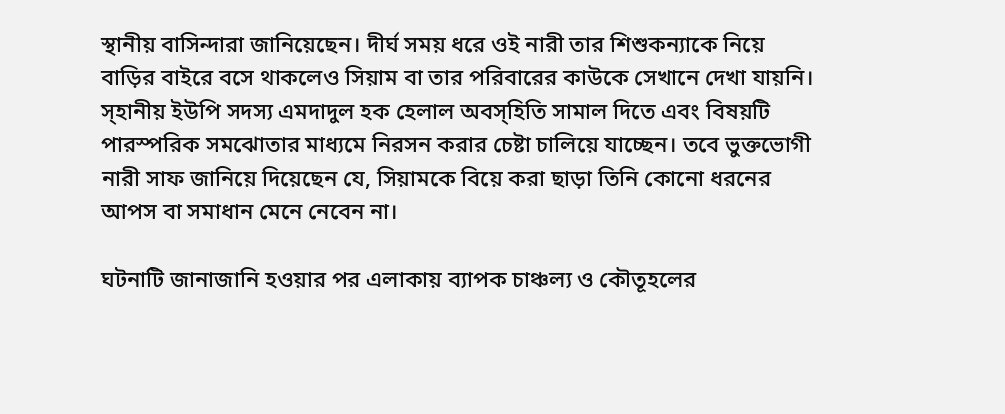স্থানীয় বাসিন্দারা জানিয়েছেন। দীর্ঘ সময় ধরে ওই নারী তার শিশুকন্যাকে নিয়ে বাড়ির বাইরে বসে থাকলেও সিয়াম বা তার পরিবারের কাউকে সেখানে দেখা যায়নি। স্হানীয় ইউপি সদস্য এমদাদুল হক হেলাল অবস্হিতি সামাল দিতে এবং বিষয়টি পারস্পরিক সমঝোতার মাধ্যমে নিরসন করার চেষ্টা চালিয়ে যাচ্ছেন। তবে ভুক্তভোগী নারী সাফ জানিয়ে দিয়েছেন যে, সিয়ামকে বিয়ে করা ছাড়া তিনি কোনো ধরনের আপস বা সমাধান মেনে নেবেন না।

ঘটনাটি জানাজানি হওয়ার পর এলাকায় ব্যাপক চাঞ্চল্য ও কৌতূহলের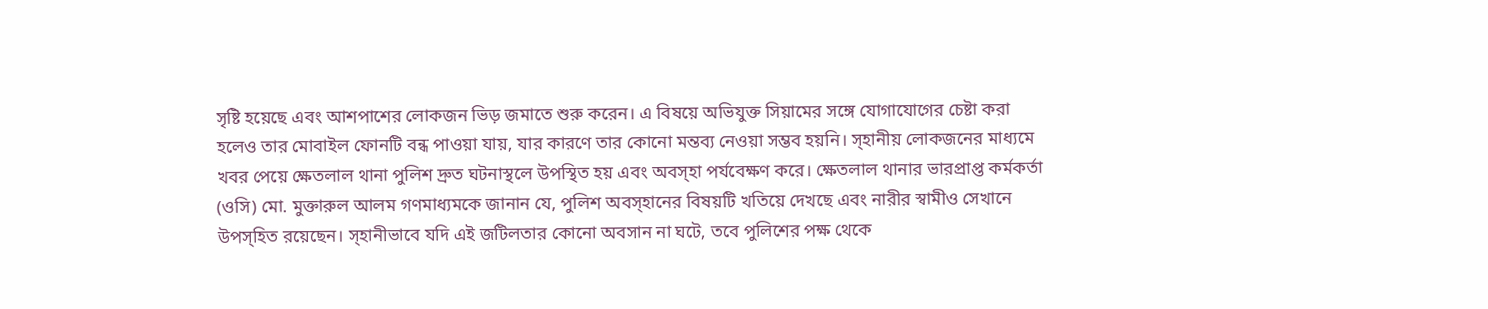সৃষ্টি হয়েছে এবং আশপাশের লোকজন ভিড় জমাতে শুরু করেন। এ বিষয়ে অভিযুক্ত সিয়ামের সঙ্গে যোগাযোগের চেষ্টা করা হলেও তার মোবাইল ফোনটি বন্ধ পাওয়া যায়, যার কারণে তার কোনো মন্তব্য নেওয়া সম্ভব হয়নি। স্হানীয় লোকজনের মাধ্যমে খবর পেয়ে ক্ষেতলাল থানা পুলিশ দ্রুত ঘটনাস্থলে উপস্থিত হয় এবং অবস্হা পর্যবেক্ষণ করে। ক্ষেতলাল থানার ভারপ্রাপ্ত কর্মকর্তা (ওসি) মো. মুক্তারুল আলম গণমাধ্যমকে জানান যে, পুলিশ অবস্হানের বিষয়টি খতিয়ে দেখছে এবং নারীর স্বামীও সেখানে উপস্হিত রয়েছেন। স্হানীভাবে যদি এই জটিলতার কোনো অবসান না ঘটে, তবে পুলিশের পক্ষ থেকে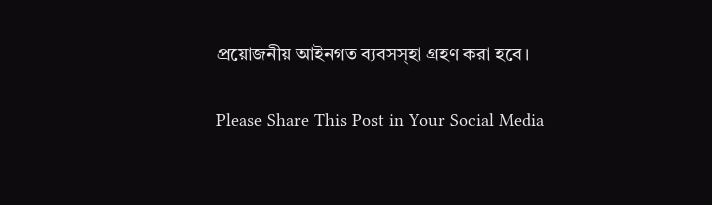প্রয়োজনীয় আইনগত ব্যবসস্হা গ্রহণ করা হবে।

Please Share This Post in Your Social Media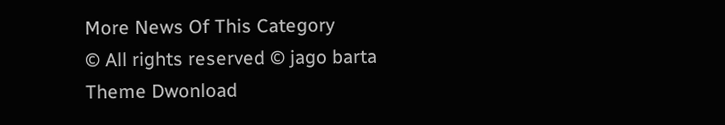More News Of This Category
© All rights reserved © jago barta
Theme Dwonload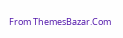From ThemesBazar.Com